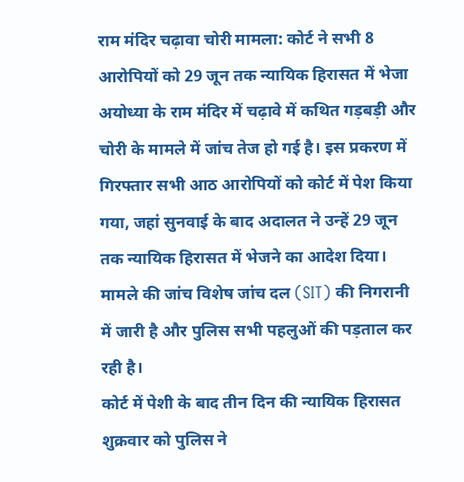राम मंदिर चढ़ावा चोरी मामला: कोर्ट ने सभी 8 आरोपियों को 29 जून तक न्यायिक हिरासत में भेजा
अयोध्या के राम मंदिर में चढ़ावे में कथित गड़बड़ी और चोरी के मामले में जांच तेज हो गई है। इस प्रकरण में गिरफ्तार सभी आठ आरोपियों को कोर्ट में पेश किया गया, जहां सुनवाई के बाद अदालत ने उन्हें 29 जून तक न्यायिक हिरासत में भेजने का आदेश दिया। मामले की जांच विशेष जांच दल (SIT) की निगरानी में जारी है और पुलिस सभी पहलुओं की पड़ताल कर रही है।
कोर्ट में पेशी के बाद तीन दिन की न्यायिक हिरासत
शुक्रवार को पुलिस ने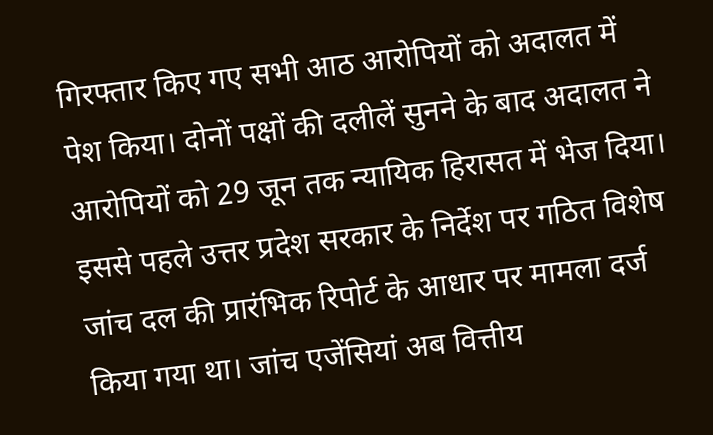गिरफ्तार किए गए सभी आठ आरोपियों को अदालत में पेश किया। दोनों पक्षों की दलीलें सुनने के बाद अदालत ने आरोपियों को 29 जून तक न्यायिक हिरासत में भेज दिया। इससे पहले उत्तर प्रदेश सरकार के निर्देश पर गठित विशेष जांच दल की प्रारंभिक रिपोर्ट के आधार पर मामला दर्ज किया गया था। जांच एजेंसियां अब वित्तीय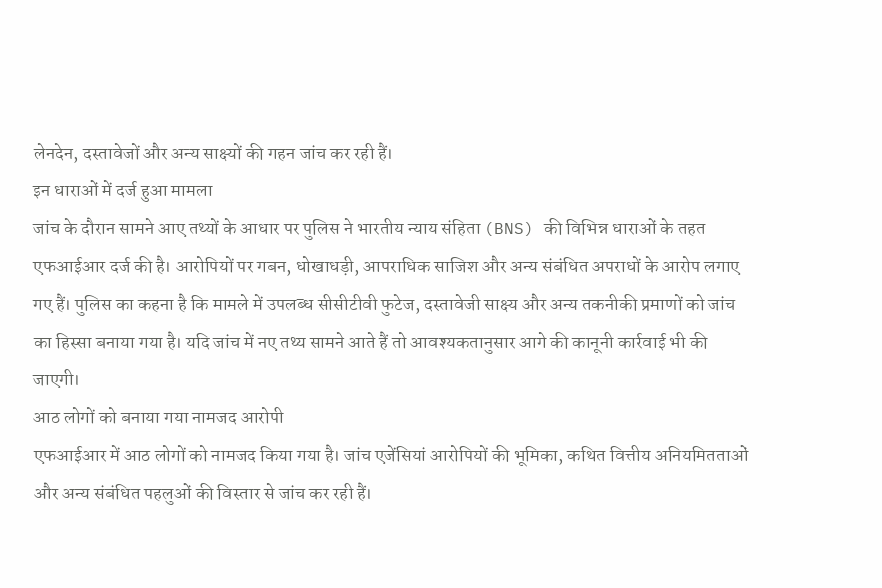लेनदेन, दस्तावेजों और अन्य साक्ष्यों की गहन जांच कर रही हैं।
इन धाराओं में दर्ज हुआ मामला
जांच के दौरान सामने आए तथ्यों के आधार पर पुलिस ने भारतीय न्याय संहिता (BNS) की विभिन्न धाराओं के तहत एफआईआर दर्ज की है। आरोपियों पर गबन, धोखाधड़ी, आपराधिक साजिश और अन्य संबंधित अपराधों के आरोप लगाए गए हैं। पुलिस का कहना है कि मामले में उपलब्ध सीसीटीवी फुटेज, दस्तावेजी साक्ष्य और अन्य तकनीकी प्रमाणों को जांच का हिस्सा बनाया गया है। यदि जांच में नए तथ्य सामने आते हैं तो आवश्यकतानुसार आगे की कानूनी कार्रवाई भी की जाएगी।
आठ लोगों को बनाया गया नामजद आरोपी
एफआईआर में आठ लोगों को नामजद किया गया है। जांच एजेंसियां आरोपियों की भूमिका, कथित वित्तीय अनियमितताओं और अन्य संबंधित पहलुओं की विस्तार से जांच कर रही हैं।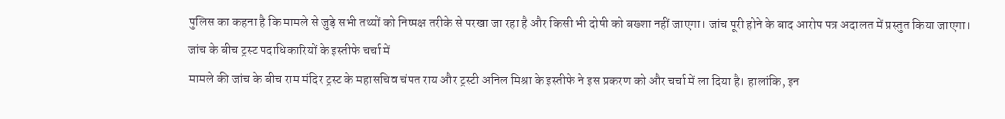पुलिस का कहना है कि मामले से जुड़े सभी तथ्यों को निष्पक्ष तरीके से परखा जा रहा है और किसी भी दोषी को बख्शा नहीं जाएगा। जांच पूरी होने के बाद आरोप पत्र अदालत में प्रस्तुत किया जाएगा।
जांच के बीच ट्रस्ट पदाधिकारियों के इस्तीफे चर्चा में
मामले की जांच के बीच राम मंदिर ट्रस्ट के महासचिव चंपत राय और ट्रस्टी अनिल मिश्रा के इस्तीफे ने इस प्रकरण को और चर्चा में ला दिया है। हालांकि, इन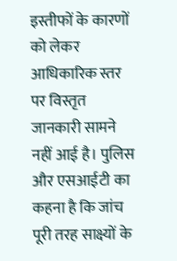इस्तीफों के कारणों को लेकर आधिकारिक स्तर पर विस्तृत जानकारी सामने नहीं आई है। पुलिस और एसआईटी का कहना है कि जांच पूरी तरह साक्ष्यों के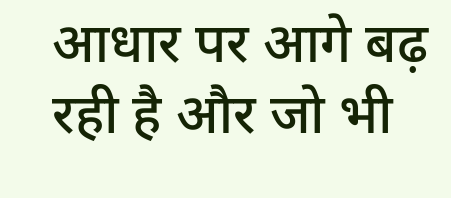आधार पर आगे बढ़ रही है और जो भी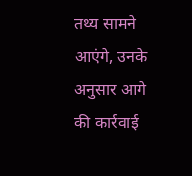तथ्य सामने आएंगे, उनके अनुसार आगे की कार्रवाई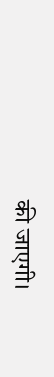की जाएगी।